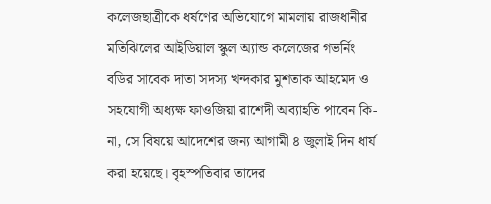কলেজছাত্রীকে ধর্ষণের অভিযোগে মামলায় রাজধানীর মতিঝিলের আইডিয়াল স্কুল অ্যান্ড কলেজের গভর্নিং বডির সাবেক দাতা সদস্য খন্দকার মুশতাক আহমেদ ও সহযোগী অধ্যক্ষ ফাওজিয়া রাশেদী অব্যাহতি পাবেন কি-না, সে বিষয়ে আদেশের জন্য আগামী ৪ জুলাই দিন ধার্য করা হয়েছে। বৃহস্পতিবার তাদের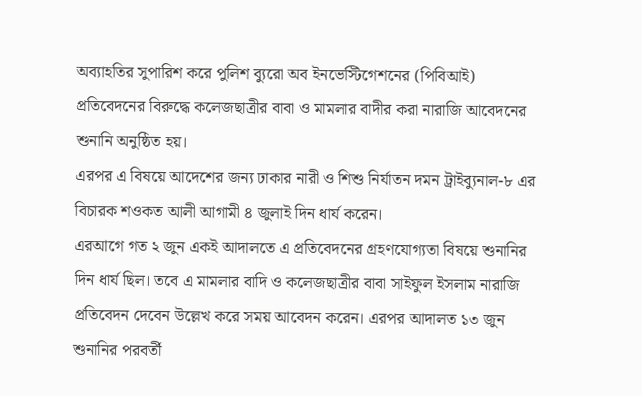অব্যাহতির সুপারিশ করে পুলিশ ব্যুরো অব ইনভেস্টিগেশনের (পিবিআই) প্রতিবেদনের বিরুদ্ধে কলেজছাত্রীর বাবা ও মামলার বাদীর করা নারাজি আবেদনের শুনানি অনুষ্ঠিত হয়।
এরপর এ বিষয়ে আদেশের জন্য ঢাকার নারী ও শিশু নির্যাতন দমন ট্রাইব্যুনাল-৮ এর বিচারক শওকত আলী আগামী ৪ জুলাই দিন ধার্য করেন।
এরআগে গত ২ জুন একই আদালতে এ প্রতিবেদনের গ্রহণযোগ্যতা বিষয়ে শুনানির দিন ধার্য ছিল। তবে এ মামলার বাদি ও কলেজছাত্রীর বাবা সাইফুল ইসলাম নারাজি প্রতিবেদন দেবেন উল্লেখ করে সময় আবেদন করেন। এরপর আদালত ১৩ জুন শুনানির পরবর্তী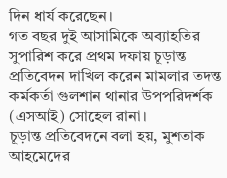দিন ধার্য করেছেন।
গত বছর দুই আসামিকে অব্যাহতির সুপারিশ করে প্রথম দফায় চূড়ান্ত প্রতিবেদন দাখিল করেন মামলার তদন্ত কর্মকর্তা গুলশান থানার উপপরিদর্শক (এসআই) সোহেল রানা।
চূড়ান্ত প্রতিবেদনে বলা হয়, মুশতাক আহমেদের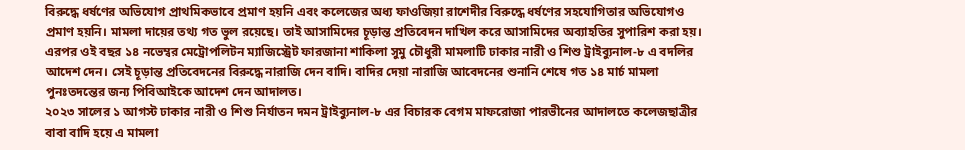বিরুদ্ধে ধর্ষণের অভিযোগ প্রাথমিকভাবে প্রমাণ হয়নি এবং কলেজের অধ্য ফাওজিয়া রাশেদীর বিরুদ্ধে ধর্ষণের সহযোগিতার অভিযোগও প্রমাণ হয়নি। মামলা দায়ের তথ্য গত ভুল রয়েছে। তাই আসামিদের চূড়ান্ত প্রতিবেদন দাখিল করে আসামিদের অব্যাহতির সুপারিশ করা হয়।
এরপর ওই বছর ১৪ নভেম্বর মেট্রোপলিটন ম্যাজিস্ট্রেট ফারজানা শাকিলা সুমু চৌধুরী মামলাটি ঢাকার নারী ও শিশু ট্রাইব্যুনাল-৮ এ বদলির আদেশ দেন। সেই চূড়ান্ত প্রতিবেদনের বিরুদ্ধে নারাজি দেন বাদি। বাদির দেয়া নারাজি আবেদনের শুনানি শেষে গত ১৪ মার্চ মামলা পুনঃতদন্তের জন্য পিবিআইকে আদেশ দেন আদালত।
২০২৩ সালের ১ আগস্ট ঢাকার নারী ও শিশু নির্যাতন দমন ট্রাইব্যুনাল-৮ এর বিচারক বেগম মাফরোজা পারভীনের আদালতে কলেজছাত্রীর বাবা বাদি হয়ে এ মামলা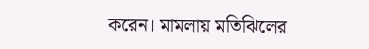করেন। মামলায় মতিঝিলের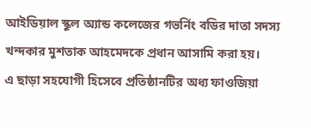আইডিয়াল স্কুল অ্যান্ড কলেজের গভর্নিং বডির দাতা সদস্য খন্দকার মুশতাক আহমেদকে প্রধান আসামি করা হয়।
এ ছাড়া সহযোগী হিসেবে প্রতিষ্ঠানটির অধ্য ফাওজিয়া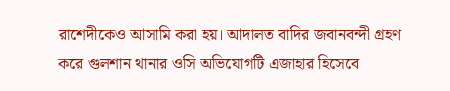রাশেদীকেও আসামি করা হয়। আদালত বাদির জবানবন্দী গ্রহণ করে গুলশান থানার ওসি অভিযোগটি এজাহার হিসেবে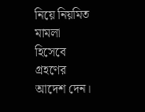নিয়ে নিয়মিত মামলা হিসেবে গ্রহণের আদেশ দেন।